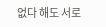없다 해도 서로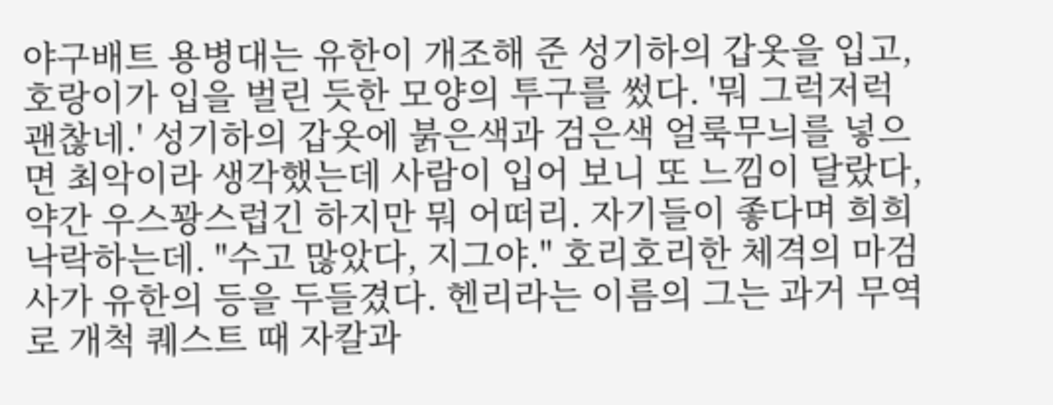야구배트 용병대는 유한이 개조해 준 성기하의 갑옷을 입고, 호랑이가 입을 벌린 듯한 모양의 투구를 썼다. '뭐 그럭저럭 괜찮네.' 성기하의 갑옷에 붉은색과 검은색 얼룩무늬를 넣으면 최악이라 생각했는데 사람이 입어 보니 또 느낌이 달랐다, 약간 우스꽝스럽긴 하지만 뭐 어떠리. 자기들이 좋다며 희희낙락하는데. "수고 많았다, 지그야." 호리호리한 체격의 마검사가 유한의 등을 두들겼다. 헨리라는 이름의 그는 과거 무역로 개척 퀘스트 때 자칼과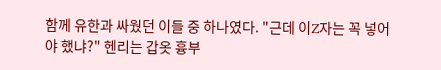함께 유한과 싸웠던 이들 중 하나였다. "근데 이Z자는 꼭 넣어야 했냐?" 헨리는 갑옷 흉부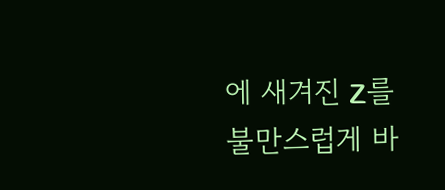에 새겨진 Z를 불만스럽게 바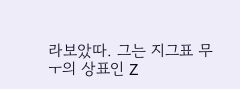라보았따. 그는 지그표 무ㅜ의 상표인 Z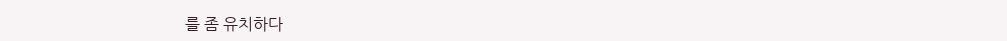를 좀 유치하다